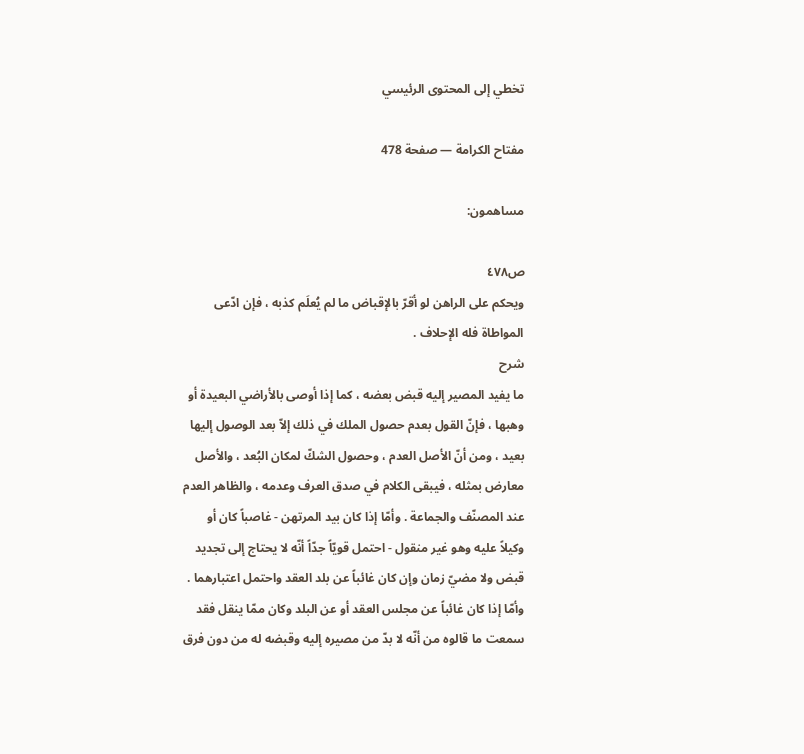تخطي إلى المحتوى الرئيسي

مفتاح الكرامة — صفحة 478

مساهمون:

ص٤٧٨
ويحكم على الراهن لو أقرّ بالإقباض ما لم يُعلَم كذبه ، فإن ادّعى المواطاة فله الإحلاف .
شرح
ما يفيد المصير إليه قبض بعضه ، كما إذا أوصى بالأراضي البعيدة أو وهبها ، فإنّ القول بعدم حصول الملك في ذلك إلاّ بعد الوصول إليها بعيد ، ومن أنّ الأصل العدم ، وحصول الشكّ لمكان البُعد ، والأصل معارض بمثله ، فيبقى الكلام في صدق العرف وعدمه ، والظاهر العدم عند المصنّف والجماعة . وأمّا إذا كان بيد المرتهن - غاصباً كان أو وكيلاً عليه وهو غير منقول - احتمل قويّاً جدّاً أنّه لا يحتاج إلى تجديد قبض ولا مضيّ زمان وإن كان غائباً عن بلد العقد واحتمل اعتبارهما . وأمّا إذا كان غائباً عن مجلس العقد أو عن البلد وكان ممّا ينقل فقد سمعت ما قالوه من أنّه لا بدّ من مصيره إليه وقبضه له من دون فرق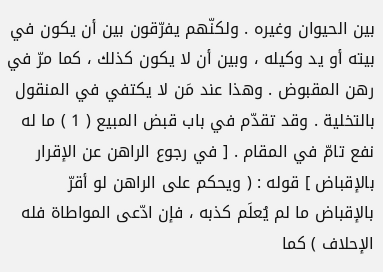بين الحيوان وغيره . ولكنّهم يفرّقون بين أن يكون في بيته أو يد وكيله ، وبين أن لا يكون كذلك ، كما مرّ في رهن المقبوض . وهذا عند مَن لا يكتفي في المنقول بالتخلية . وقد تقدّم في باب قبض المبيع ( 1 ) ما له نفع تامّ في المقام . [ في رجوع الراهن عن الإقرار بالإقباض ] قوله : ( ويحكم على الراهن لو أقرّ بالإقباض ما لم يُعلَم كذبه ، فإن ادّعى المواطاة فله الإحلاف ) كما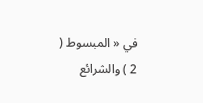في « المبسوط ( 2 ) والشرائع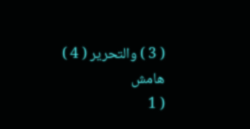( 3 ) والتحرير ( 4 )
هامش
( 1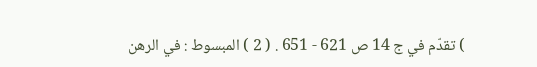) تقدّم في ج 14 ص 621 - 651 . ( 2 ) المبسوط : في الرهن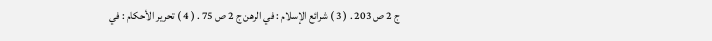ج 2 ص 203 . ( 3 ) شرائع الإسلام : في الرهن ج 2 ص 75 . ( 4 ) تحرير الأحكام : في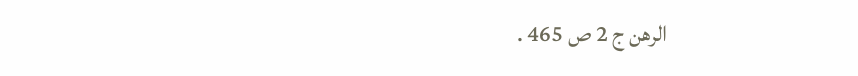الرهن ج 2 ص 465 .